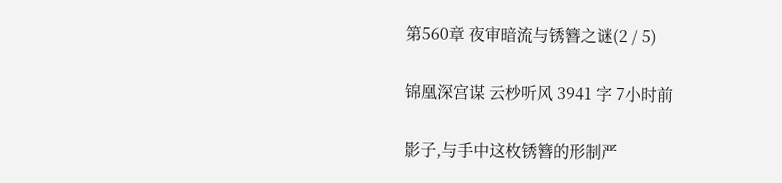第560章 夜审暗流与锈簪之谜(2 / 5)

锦凰深宫谋 云杪听风 3941 字 7小时前

影子,与手中这枚锈簪的形制严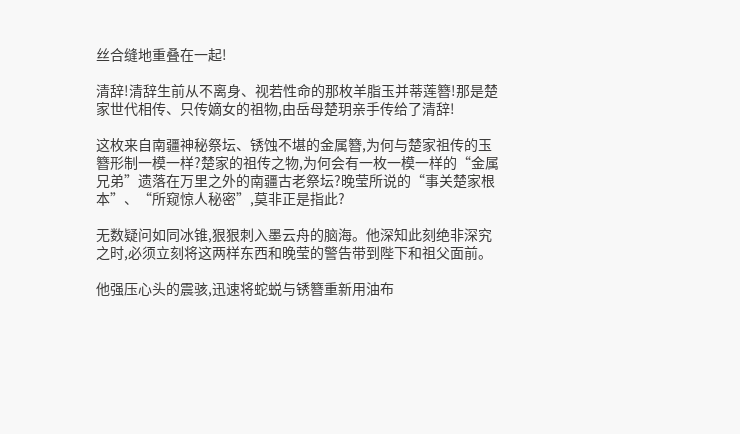丝合缝地重叠在一起!

清辞!清辞生前从不离身、视若性命的那枚羊脂玉并蒂莲簪!那是楚家世代相传、只传嫡女的祖物,由岳母楚玥亲手传给了清辞!

这枚来自南疆神秘祭坛、锈蚀不堪的金属簪,为何与楚家祖传的玉簪形制一模一样?楚家的祖传之物,为何会有一枚一模一样的“金属兄弟”遗落在万里之外的南疆古老祭坛?晚莹所说的“事关楚家根本”、“所窥惊人秘密”,莫非正是指此?

无数疑问如同冰锥,狠狠刺入墨云舟的脑海。他深知此刻绝非深究之时,必须立刻将这两样东西和晚莹的警告带到陛下和祖父面前。

他强压心头的震骇,迅速将蛇蜕与锈簪重新用油布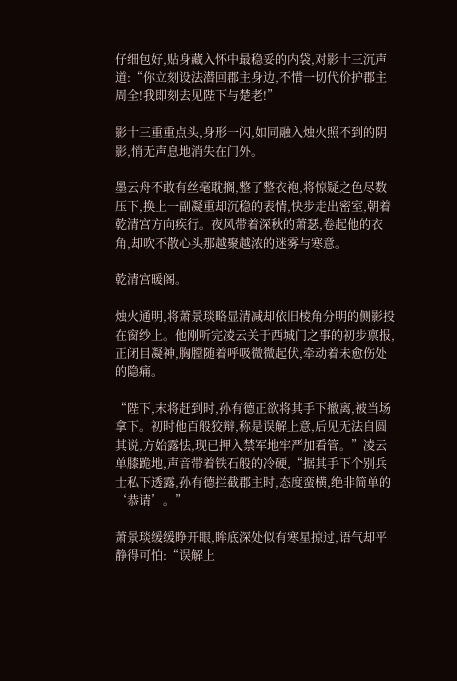仔细包好,贴身藏入怀中最稳妥的内袋,对影十三沉声道:“你立刻设法潜回郡主身边,不惜一切代价护郡主周全!我即刻去见陛下与楚老!”

影十三重重点头,身形一闪,如同融入烛火照不到的阴影,悄无声息地消失在门外。

墨云舟不敢有丝毫耽搁,整了整衣袍,将惊疑之色尽数压下,换上一副凝重却沉稳的表情,快步走出密室,朝着乾清宫方向疾行。夜风带着深秋的萧瑟,卷起他的衣角,却吹不散心头那越聚越浓的迷雾与寒意。

乾清宫暖阁。

烛火通明,将萧景琰略显清减却依旧棱角分明的侧影投在窗纱上。他刚听完凌云关于西城门之事的初步禀报,正闭目凝神,胸膛随着呼吸微微起伏,牵动着未愈伤处的隐痛。

“陛下,末将赶到时,孙有德正欲将其手下撤离,被当场拿下。初时他百般狡辩,称是误解上意,后见无法自圆其说,方始露怯,现已押入禁军地牢严加看管。”凌云单膝跪地,声音带着铁石般的冷硬,“据其手下个别兵士私下透露,孙有德拦截郡主时,态度蛮横,绝非简单的‘恭请’。”

萧景琰缓缓睁开眼,眸底深处似有寒星掠过,语气却平静得可怕:“误解上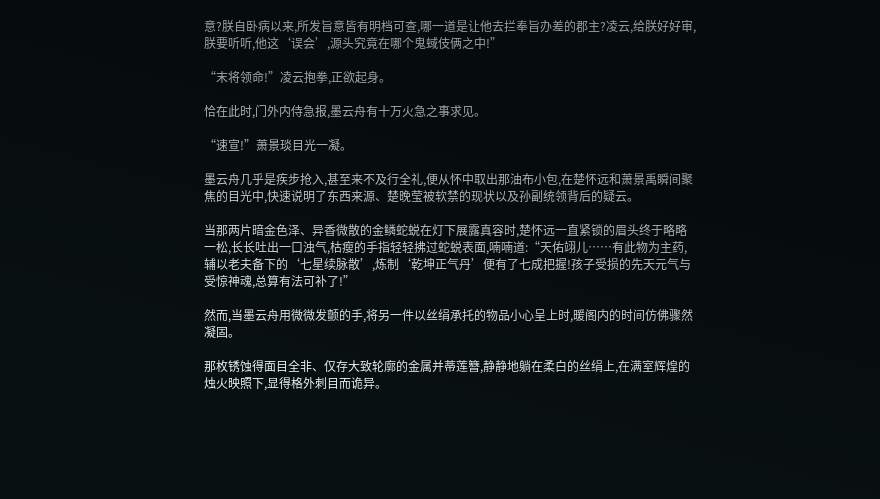意?朕自卧病以来,所发旨意皆有明档可查,哪一道是让他去拦奉旨办差的郡主?凌云,给朕好好审,朕要听听,他这‘误会’,源头究竟在哪个鬼蜮伎俩之中!”

“末将领命!”凌云抱拳,正欲起身。

恰在此时,门外内侍急报,墨云舟有十万火急之事求见。

“速宣!”萧景琰目光一凝。

墨云舟几乎是疾步抢入,甚至来不及行全礼,便从怀中取出那油布小包,在楚怀远和萧景禹瞬间聚焦的目光中,快速说明了东西来源、楚晚莹被软禁的现状以及孙副统领背后的疑云。

当那两片暗金色泽、异香微散的金鳞蛇蜕在灯下展露真容时,楚怀远一直紧锁的眉头终于略略一松,长长吐出一口浊气,枯瘦的手指轻轻拂过蛇蜕表面,喃喃道:“天佑翊儿……有此物为主药,辅以老夫备下的‘七星续脉散’,炼制‘乾坤正气丹’便有了七成把握!孩子受损的先天元气与受惊神魂,总算有法可补了!”

然而,当墨云舟用微微发颤的手,将另一件以丝绢承托的物品小心呈上时,暖阁内的时间仿佛骤然凝固。

那枚锈蚀得面目全非、仅存大致轮廓的金属并蒂莲簪,静静地躺在柔白的丝绢上,在满室辉煌的烛火映照下,显得格外刺目而诡异。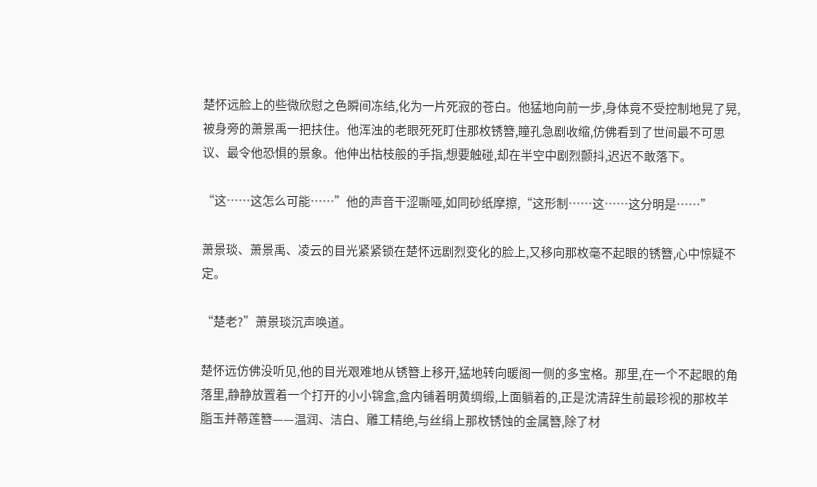楚怀远脸上的些微欣慰之色瞬间冻结,化为一片死寂的苍白。他猛地向前一步,身体竟不受控制地晃了晃,被身旁的萧景禹一把扶住。他浑浊的老眼死死盯住那枚锈簪,瞳孔急剧收缩,仿佛看到了世间最不可思议、最令他恐惧的景象。他伸出枯枝般的手指,想要触碰,却在半空中剧烈颤抖,迟迟不敢落下。

“这……这怎么可能……”他的声音干涩嘶哑,如同砂纸摩擦,“这形制……这……这分明是……”

萧景琰、萧景禹、凌云的目光紧紧锁在楚怀远剧烈变化的脸上,又移向那枚毫不起眼的锈簪,心中惊疑不定。

“楚老?”萧景琰沉声唤道。

楚怀远仿佛没听见,他的目光艰难地从锈簪上移开,猛地转向暖阁一侧的多宝格。那里,在一个不起眼的角落里,静静放置着一个打开的小小锦盒,盒内铺着明黄绸缎,上面躺着的,正是沈清辞生前最珍视的那枚羊脂玉并蒂莲簪——温润、洁白、雕工精绝,与丝绢上那枚锈蚀的金属簪,除了材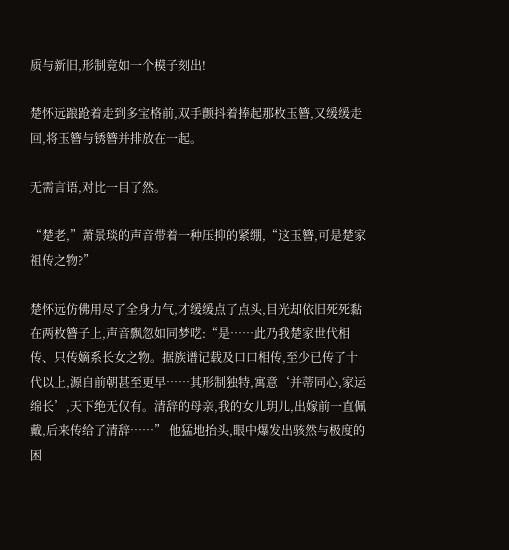质与新旧,形制竟如一个模子刻出!

楚怀远踉跄着走到多宝格前,双手颤抖着捧起那枚玉簪,又缓缓走回,将玉簪与锈簪并排放在一起。

无需言语,对比一目了然。

“楚老,”萧景琰的声音带着一种压抑的紧绷,“这玉簪,可是楚家祖传之物?”

楚怀远仿佛用尽了全身力气,才缓缓点了点头,目光却依旧死死黏在两枚簪子上,声音飘忽如同梦呓:“是……此乃我楚家世代相传、只传嫡系长女之物。据族谱记载及口口相传,至少已传了十代以上,源自前朝甚至更早……其形制独特,寓意‘并蒂同心,家运绵长’,天下绝无仅有。清辞的母亲,我的女儿玥儿,出嫁前一直佩戴,后来传给了清辞……” 他猛地抬头,眼中爆发出骇然与极度的困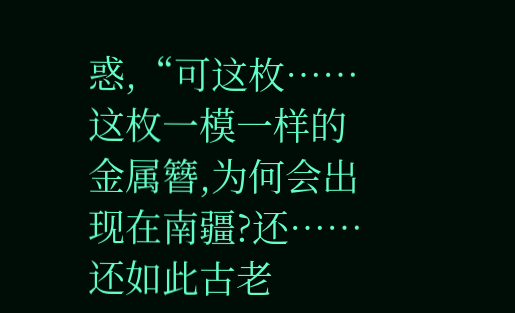惑,“可这枚……这枚一模一样的金属簪,为何会出现在南疆?还……还如此古老